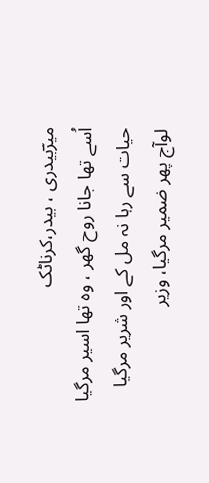میرؔبیدری ، بیدر،کرناٹک
اُسے تھا جانا روح گھر ، وہ تھا اسیر مرگیا
حیات سے رہا نہ مل کے اور شریر مرگیا
لوآج پھر ضمیر مرگیا، وزیر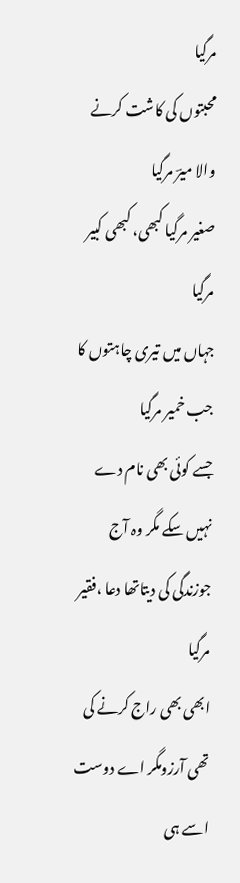مرگیا
محبتوں کی کاشت کرنے والا میرؔ مرگیا
صغیر مرگیا کبھی، کبھی کبیر مرگیا
جہاں میں تیری چاہتوں کا جب خمیر مرگیا
جسے کوئی بھی نام دے نہیں سکے مگر وہ آج
جوزندگی کی دیتاتھا دعا ،فقیر مرگیا
ابھی بھی راج کرنے کی تھی آرزومگر اے دوست
اسے ہی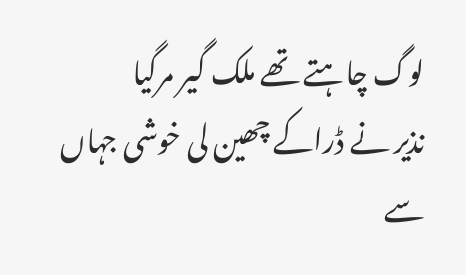لوگ چاہتے تھے ملک گیر مرگیا
نذیر نے ڈراکے چھین لی خوشی جہاں سے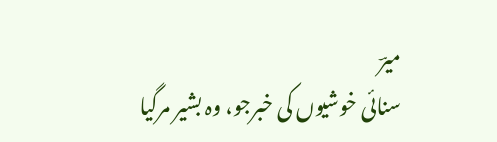میرؔ
سنائی خوشیوں کی خبرجو، وہ بشیر مرگیا